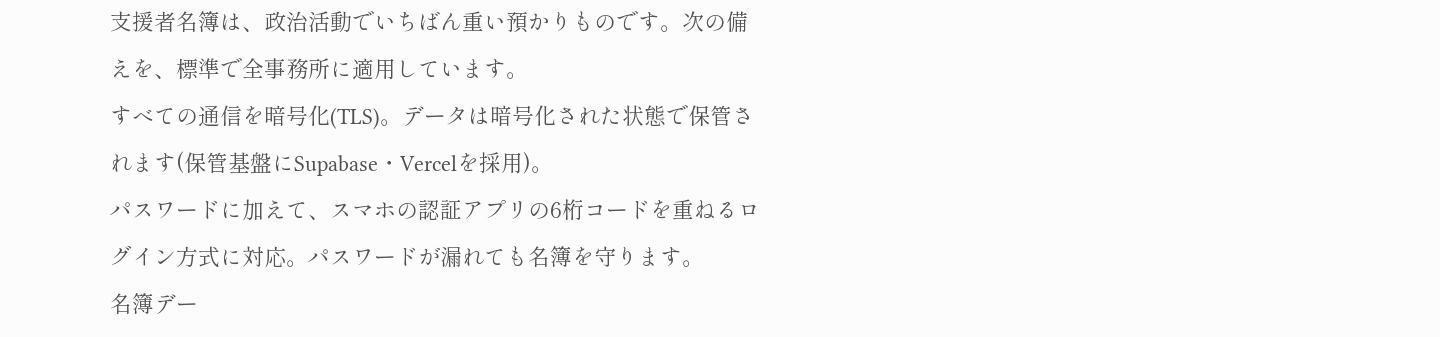支援者名簿は、政治活動でいちばん重い預かりものです。次の備えを、標準で全事務所に適用しています。
すべての通信を暗号化(TLS)。データは暗号化された状態で保管されます(保管基盤にSupabase・Vercelを採用)。
パスワードに加えて、スマホの認証アプリの6桁コードを重ねるログイン方式に対応。パスワードが漏れても名簿を守ります。
名簿デー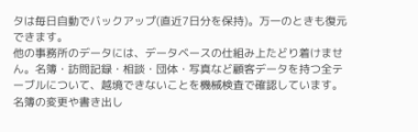タは毎日自動でバックアップ(直近7日分を保持)。万一のときも復元できます。
他の事務所のデータには、データベースの仕組み上たどり着けません。名簿・訪問記録・相談・団体・写真など顧客データを持つ全テーブルについて、越境できないことを機械検査で確認しています。
名簿の変更や書き出し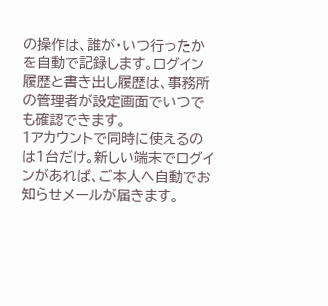の操作は、誰が・いつ行ったかを自動で記録します。ログイン履歴と書き出し履歴は、事務所の管理者が設定画面でいつでも確認できます。
1アカウントで同時に使えるのは1台だけ。新しい端末でログインがあれば、ご本人へ自動でお知らせメールが届きます。